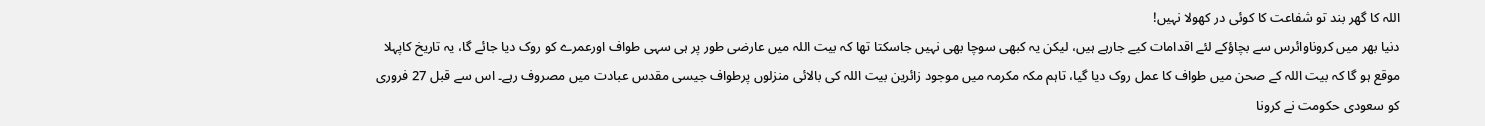اللہ کا گھر بند تو شفاعت کا کوئی در کھولا نہیں!
دنیا بھر میں کروناوائرس سے بچاؤکے لئے اقدامات کیے جارہے ہیں، لیکن یہ کبھی سوچا بھی نہیں جاسکتا تھا کہ بیت اللہ میں عارضی طور پر ہی سہی طواف اورعمرے کو روک دیا جائے گا، یہ تاریخ کاپہلا موقع ہو گا کہ بیت اللہ کے صحن میں طواف کا عمل روک دیا گیا، تاہم مکہ مکرمہ میں موجود زائرین بیت اللہ کی بالائی منزلوں پرطواف جیسی مقدس عبادت میں مصروف رہے۔ اس سے قبل 27 فروری کو سعودی حکومت نے کرونا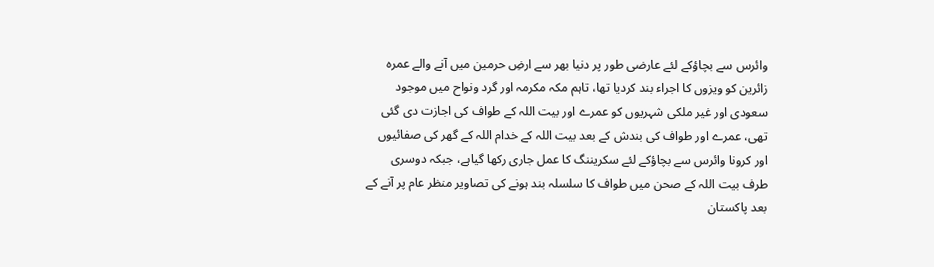وائرس سے بچاؤکے لئے عارضی طور پر دنیا بھر سے ارضِ حرمین میں آنے والے عمرہ زائرین کو ویزوں کا اجراء بند کردیا تھا، تاہم مکہ مکرمہ اور گرد ونواح میں موجود سعودی اور غیر ملکی شہریوں کو عمرے اور بیت اللہ کے طواف کی اجازت دی گئی تھی، عمرے اور طواف کی بندش کے بعد بیت اللہ کے خدام اللہ کے گھر کی صفائیوں اور کرونا وائرس سے بچاؤکے لئے سکریننگ کا عمل جاری رکھا گیاہے، جبکہ دوسری طرف بیت اللہ کے صحن میں طواف کا سلسلہ بند ہونے کی تصاویر منظر عام پر آنے کے بعد پاکستان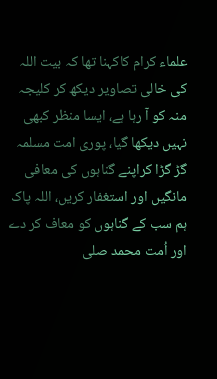علماء کرام کاکہنا تھا کہ بیت اللہ کی خالی تصاویر دیکھ کر کلیجہ منہ کو آ رہا ہے، ایسا منظر کبھی نہیں دیکھا گیا، پوری امت مسلمہ گڑ گڑا کراپنے گناہوں کی معافی مانگیں اور استغفار کریں، اللہ پاک ہم سب کے گناہوں کو معاف کر دے اور اُمت محمد صلى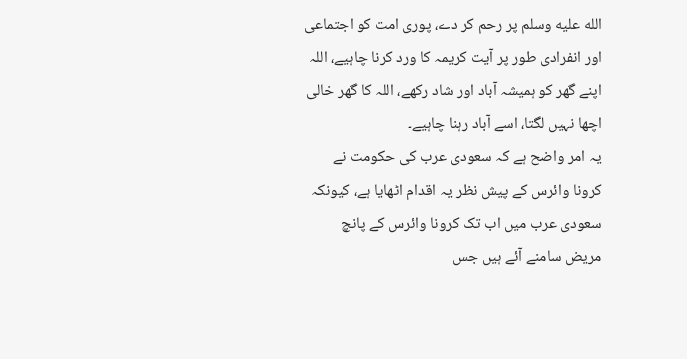الله عليه وسلم پر رحم کر دے، پوری امت کو اجتماعی اور انفرادی طور پر آیت کریمہ کا ورد کرنا چاہیے، اللہ اپنے گھر کو ہمیشہ آباد اور شاد رکھے، اللہ کا گھر خالی اچھا نہیں لگتا، اسے آباد رہنا چاہیے۔
یہ امر واضح ہے کہ سعودی عرب کی حکومت نے کرونا وائرس کے پیش نظر یہ اقدام اٹھایا ہے، کیونکہ سعودی عرب میں اب تک کرونا وائرس کے پانچ مریض سامنے آئے ہیں جس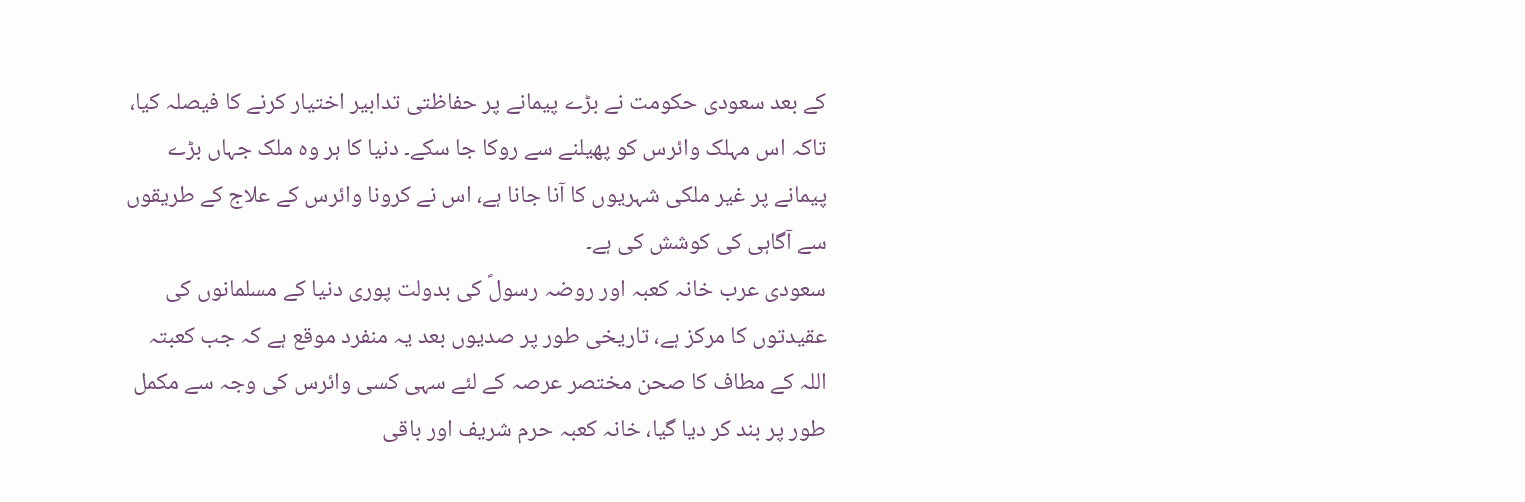کے بعد سعودی حکومت نے بڑے پیمانے پر حفاظتی تدابیر اختیار کرنے کا فیصلہ کیا، تاکہ اس مہلک وائرس کو پھیلنے سے روکا جا سکے۔ دنیا کا ہر وہ ملک جہاں بڑے پیمانے پر غیر ملکی شہریوں کا آنا جانا ہے، اس نے کرونا وائرس کے علاج کے طریقوں سے آگاہی کی کوشش کی ہے۔
سعودی عرب خانہ کعبہ اور روضہ رسولؐ کی بدولت پوری دنیا کے مسلمانوں کی عقیدتوں کا مرکز ہے، تاریخی طور پر صدیوں بعد یہ منفرد موقع ہے کہ جب کعبتہ اللہ کے مطاف کا صحن مختصر عرصہ کے لئے سہی کسی وائرس کی وجہ سے مکمل طور پر بند کر دیا گیا، خانہ کعبہ حرم شریف اور باقی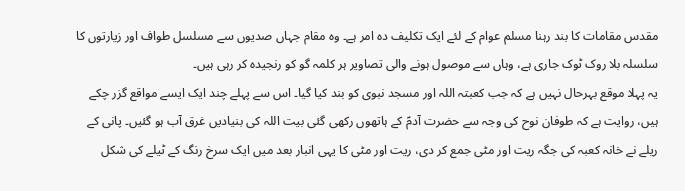مقدس مقامات کا بند رہنا مسلم عوام کے لئے ایک تکلیف دہ امر ہے۔ وہ مقام جہاں صدیوں سے مسلسل طواف اور زیارتوں کا سلسلہ بلا روک ٹوک جاری ہے، وہاں سے موصول ہونے والی تصاویر ہر کلمہ گو کو رنجیدہ کر رہی ہیں۔
یہ پہلا موقع بہرحال نہیں ہے کہ جب کعبتہ اللہ اور مسجد نبوی کو بند کیا گیا۔ اس سے پہلے چند ایک ایسے مواقع گزر چکے ہیں، روایت ہے کہ طوفان نوح کی وجہ سے حضرت آدمؑ کے ہاتھوں رکھی گئی بیت اللہ کی بنیادیں غرق آب ہو گئیں۔ پانی کے ریلے نے خانہ کعبہ کی جگہ ریت اور مٹی جمع کر دی، ریت اور مٹی کا یہی انبار بعد میں ایک سرخ رنگ کے ٹیلے کی شکل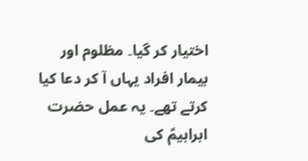اختیار کر گیا۔ مظلوم اور بیمار افراد یہاں آ کر دعا کیا کرتے تھے۔ یہ عمل حضرت ابراہیمؑ کی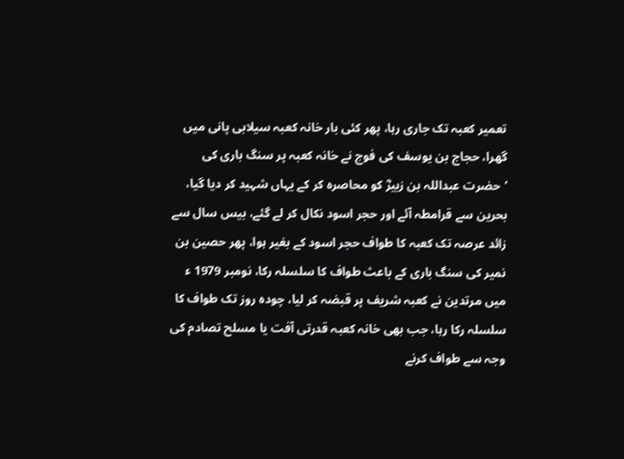تعمیر کعبہ تک جاری رہا، پھر کئی بار خانہ کعبہ سیلابی پانی میں گھرا، حجاج بن یوسف کی فوج نے خانہ کعبہ پر سنگ باری کی ’حضرت عبداللہ بن زبیرؓ کو محاصرہ کر کے یہاں شہید کر دیا گیا، بحرین سے قرامطہ آئے اور حجر اسود نکال کر لے گئے، بیس سال سے زائد عرصہ تک کعبہ کا طواف حجر اسود کے بغیر ہوا، پھر حصین بن نمیر کی سنگ باری کے باعث طواف کا سلسلہ رکا، نومبر 1979 ء میں مرتدین نے کعبہ شریف پر قبضہ کر لیا، چودہ روز تک طواف کا سلسلہ رکا رہا، جب بھی خانہ کعبہ قدرتی آفت یا مسلح تصادم کی وجہ سے طواف کرنے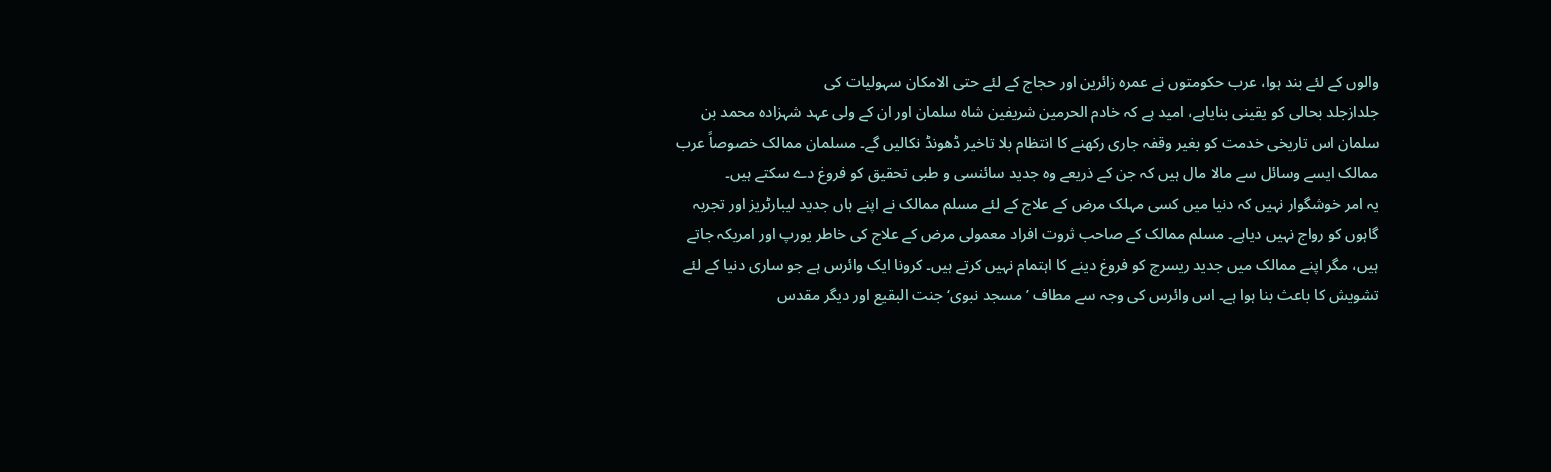والوں کے لئے بند ہوا، عرب حکومتوں نے عمرہ زائرین اور حجاج کے لئے حتی الامکان سہولیات کی
جلدازجلد بحالی کو یقینی بنایاہے، امید ہے کہ خادم الحرمین شریفین شاہ سلمان اور ان کے ولی عہد شہزادہ محمد بن سلمان اس تاریخی خدمت کو بغیر وقفہ جاری رکھنے کا انتظام بلا تاخیر ڈھونڈ نکالیں گے۔ مسلمان ممالک خصوصاً عرب ممالک ایسے وسائل سے مالا مال ہیں کہ جن کے ذریعے وہ جدید سائنسی و طبی تحقیق کو فروغ دے سکتے ہیں۔
یہ امر خوشگوار نہیں کہ دنیا میں کسی مہلک مرض کے علاج کے لئے مسلم ممالک نے اپنے ہاں جدید لیبارٹریز اور تجربہ گاہوں کو رواج نہیں دیاہے۔ مسلم ممالک کے صاحب ثروت افراد معمولی مرض کے علاج کی خاطر یورپ اور امریکہ جاتے ہیں، مگر اپنے ممالک میں جدید ریسرچ کو فروغ دینے کا اہتمام نہیں کرتے ہیں۔ کرونا ایک وائرس ہے جو ساری دنیا کے لئے تشویش کا باعث بنا ہوا ہے۔ اس وائرس کی وجہ سے مطاف ’مسجد نبوی‘ جنت البقیع اور دیگر مقدس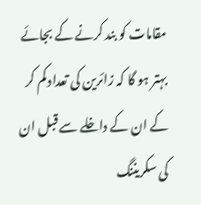مقامات کو بند کرنے کے بجائے بہتر ہو گا کہ زائرین کی تعداد کم کر کے ان کے داخلے سے قبل ان کی سکریننگ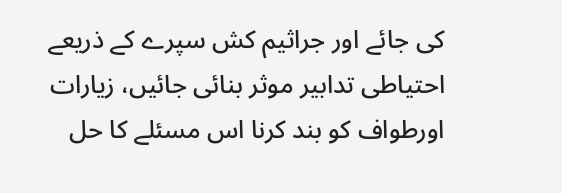کی جائے اور جراثیم کش سپرے کے ذریعے احتیاطی تدابیر موثر بنائی جائیں، زیارات اورطواف کو بند کرنا اس مسئلے کا حل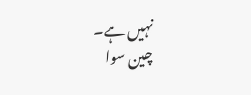نہیں ہے۔
چین سوا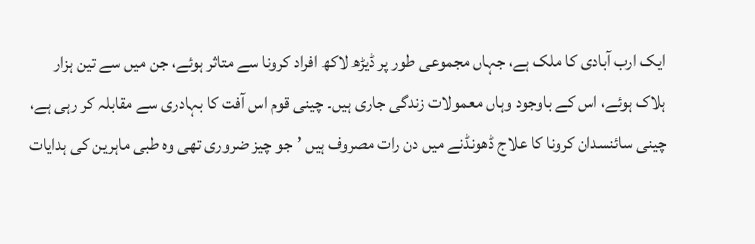ایک ارب آبادی کا ملک ہے، جہاں مجموعی طور پر ڈیڑھ لاکھ افراد کرونا سے متاثر ہوئے، جن میں سے تین ہزار ہلاک ہوئے، اس کے باوجود وہاں معمولات زندگی جاری ہیں۔ چینی قوم اس آفت کا بہادری سے مقابلہ کر رہی ہے، چینی سائنسدان کرونا کا علاج ڈھونڈنے میں دن رات مصروف ہیں ’جو چیز ضروری تھی وہ طبی ماہرین کی ہدایات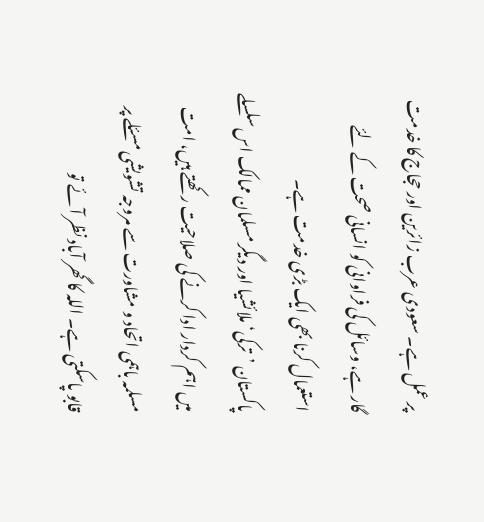پر عمل ہے۔ سعودی عرب زائرین اور حجاج کا خدمت گار ہے، وسائل کی فراوانی کو انسانی صحت کے لئے استعمال کرنا بھی ایک بڑی خدمت ہے۔
پاکستان ’ترکی‘ ملائشیا اور دیگر مسلمان ممالک اس سلسلے میں اہم کردار ادا کرنے کی صلاحیت رکھتے ہیں، امت مسلمہ باہمی اتحاد و مشاورت سے مروجہ تشویشی مسئلے پر قابو پاسکتی ہے۔ اللہ کا گھر آباد نظر آئے تو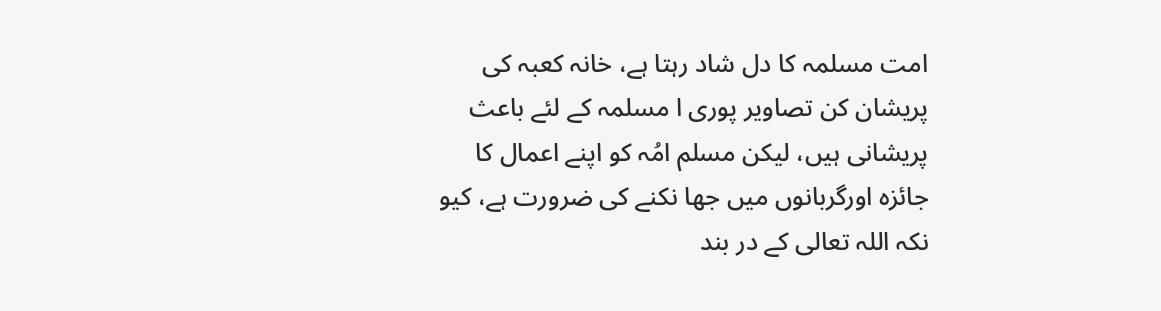امت مسلمہ کا دل شاد رہتا ہے، خانہ کعبہ کی پریشان کن تصاویر پوری ا مسلمہ کے لئے باعث پریشانی ہیں، لیکن مسلم امُہ کو اپنے اعمال کا جائزہ اورگربانوں میں جھا نکنے کی ضرورت ہے، کیو نکہ اللہ تعالی کے در بند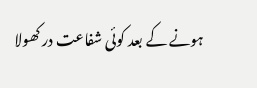ہونے کے بعد کوئی شفاعت در کھولا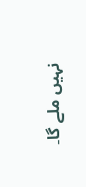نہیں ملے گا۔